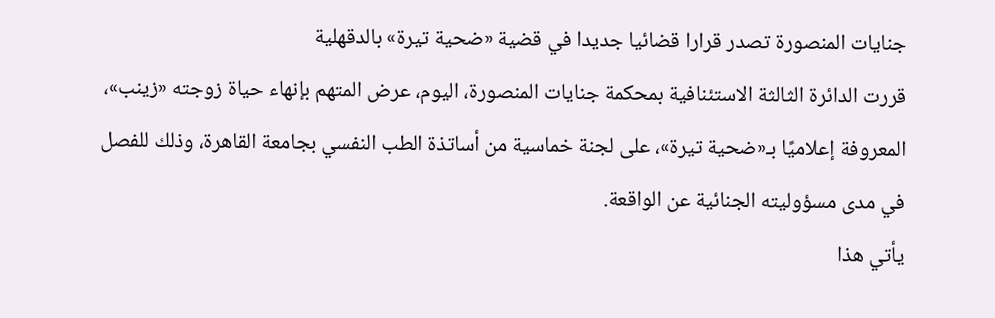جنايات المنصورة تصدر قرارا قضائيا جديدا في قضية «ضحية تيرة» بالدقهلية
قررت الدائرة الثالثة الاستئنافية بمحكمة جنايات المنصورة، اليوم، عرض المتهم بإنهاء حياة زوجته «زينب»، المعروفة إعلاميًا بـ«ضحية تيرة»، على لجنة خماسية من أساتذة الطب النفسي بجامعة القاهرة، وذلك للفصل في مدى مسؤوليته الجنائية عن الواقعة.
يأتي هذا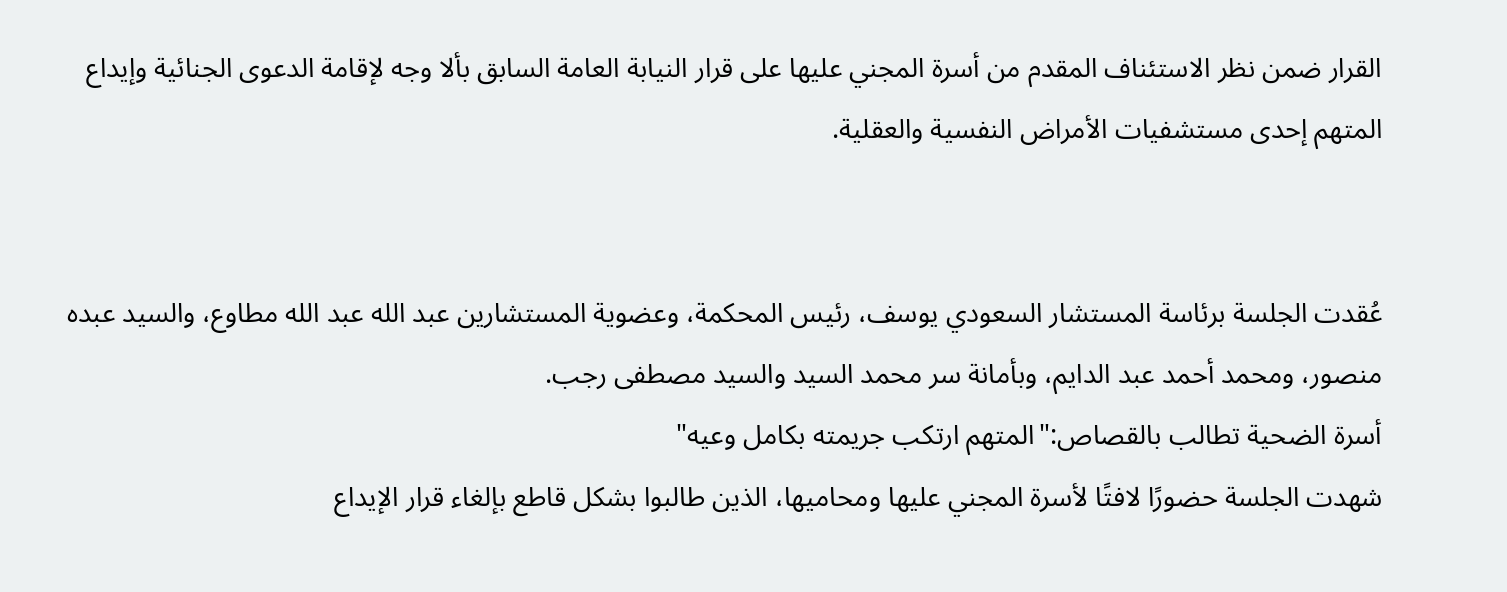القرار ضمن نظر الاستئناف المقدم من أسرة المجني عليها على قرار النيابة العامة السابق بألا وجه لإقامة الدعوى الجنائية وإيداع المتهم إحدى مستشفيات الأمراض النفسية والعقلية.


عُقدت الجلسة برئاسة المستشار السعودي يوسف، رئيس المحكمة، وعضوية المستشارين عبد الله عبد الله مطاوع، والسيد عبده منصور، ومحمد أحمد عبد الدايم، وبأمانة سر محمد السيد والسيد مصطفى رجب.
أسرة الضحية تطالب بالقصاص:"المتهم ارتكب جريمته بكامل وعيه"
شهدت الجلسة حضورًا لافتًا لأسرة المجني عليها ومحاميها، الذين طالبوا بشكل قاطع بإلغاء قرار الإيداع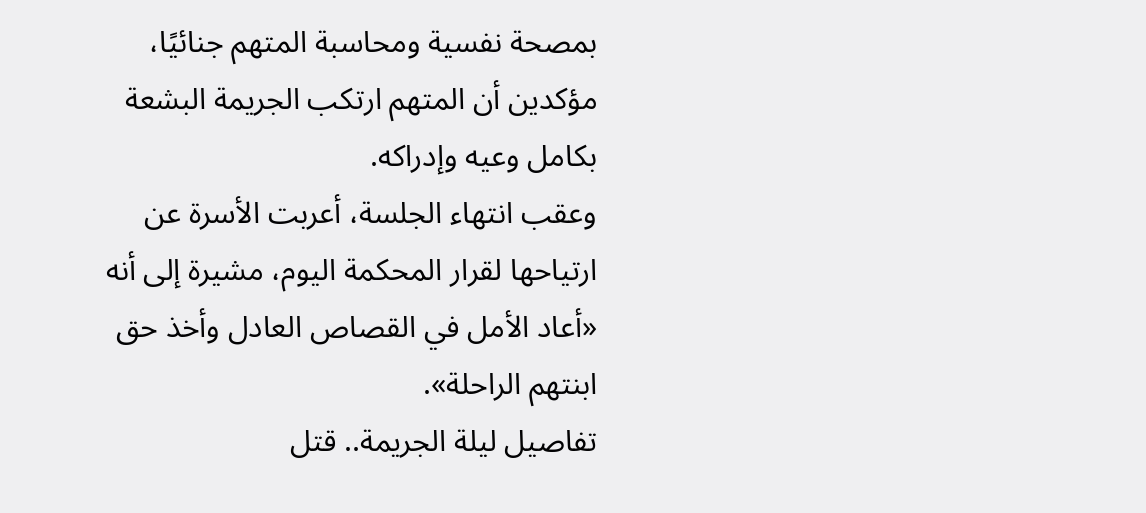بمصحة نفسية ومحاسبة المتهم جنائيًا، مؤكدين أن المتهم ارتكب الجريمة البشعة بكامل وعيه وإدراكه.
وعقب انتهاء الجلسة، أعربت الأسرة عن ارتياحها لقرار المحكمة اليوم، مشيرة إلى أنه «أعاد الأمل في القصاص العادل وأخذ حق ابنتهم الراحلة».
تفاصيل ليلة الجريمة.. قتل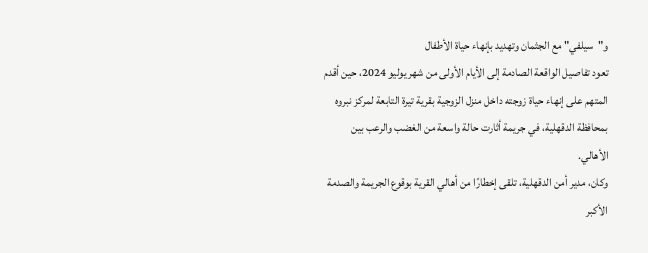و"سيلفي" مع الجثمان وتهديد بإنهاء حياة الأطفال
تعود تفاصيل الواقعة الصادمة إلى الأيام الأولى من شهر يوليو 2024، حين أقدم المتهم على إنهاء حياة زوجته داخل منزل الزوجية بقرية تيرة التابعة لمركز نبروه بمحافظة الدقهلية، في جريمة أثارت حالة واسعة من الغضب والرعب بين الأهالي.
وكان، مدير أمن الدقهلية، تلقى إخطارًا من أهالي القرية بوقوع الجريمة والصدمة الأكبر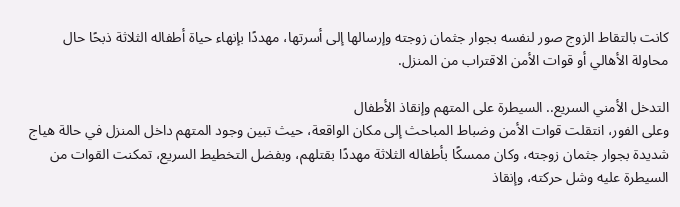كانت بالتقاط الزوج صور لنفسه بجوار جثمان زوجته وإرسالها إلى أسرتها، مهددًا بإنهاء حياة أطفاله الثلاثة ذبحًا حال محاولة الأهالي أو قوات الأمن الاقتراب من المنزل.

التدخل الأمني السريع.. السيطرة على المتهم وإنقاذ الأطفال
وعلى الفور، انتقلت قوات الأمن وضباط المباحث إلى مكان الواقعة، حيث تبين وجود المتهم داخل المنزل في حالة هياج شديدة بجوار جثمان زوجته، وكان ممسكًا بأطفاله الثلاثة مهددًا بقتلهم، وبفضل التخطيط السريع، تمكنت القوات من السيطرة عليه وشل حركته، وإنقاذ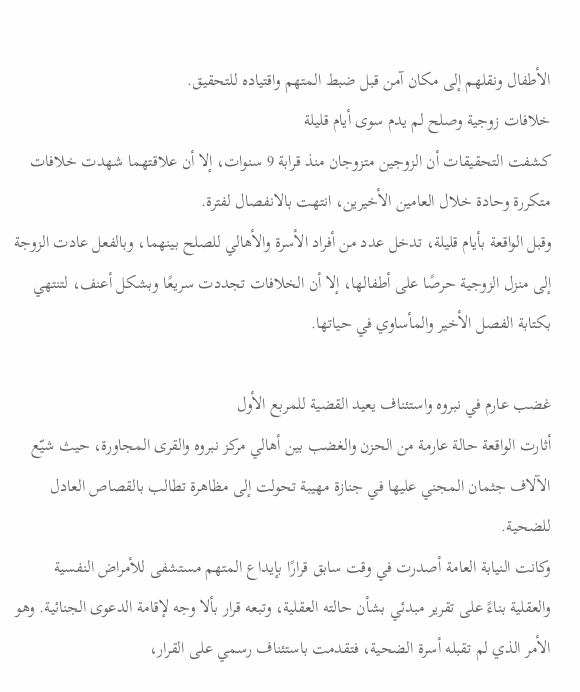الأطفال ونقلهم إلى مكان آمن قبل ضبط المتهم واقتياده للتحقيق.
خلافات زوجية وصلح لم يدم سوى أيام قليلة
كشفت التحقيقات أن الزوجين متزوجان منذ قرابة 9 سنوات، إلا أن علاقتهما شهدت خلافات متكررة وحادة خلال العامين الأخيرين، انتهت بالانفصال لفترة.
وقبل الواقعة بأيام قليلة، تدخل عدد من أفراد الأسرة والأهالي للصلح بينهما، وبالفعل عادت الزوجة إلى منزل الزوجية حرصًا على أطفالها، إلا أن الخلافات تجددت سريعًا وبشكل أعنف، لتنتهي بكتابة الفصل الأخير والمأساوي في حياتها.

غضب عارم في نبروه واستئناف يعيد القضية للمربع الأول
أثارت الواقعة حالة عارمة من الحزن والغضب بين أهالي مركز نبروه والقرى المجاورة، حيث شيّع الآلاف جثمان المجني عليها في جنازة مهيبة تحولت إلى مظاهرة تطالب بالقصاص العادل للضحية.
وكانت النيابة العامة أصدرت في وقت سابق قرارًا بإيداع المتهم مستشفى للأمراض النفسية والعقلية بناءً على تقرير مبدئي بشأن حالته العقلية، وتبعه قرار بألا وجه لإقامة الدعوى الجنائية. وهو الأمر الذي لم تقبله أسرة الضحية، فتقدمت باستئناف رسمي على القرار،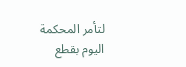لتأمر المحكمة اليوم بقطع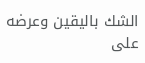الشك باليقين وعرضه على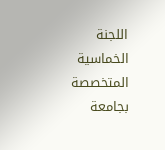اللجنة الخماسية المتخصصة بجامعة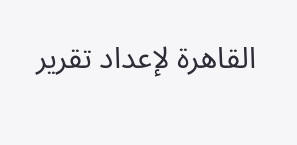القاهرة لإعداد تقرير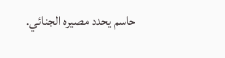حاسم يحدد مصيره الجنائي.